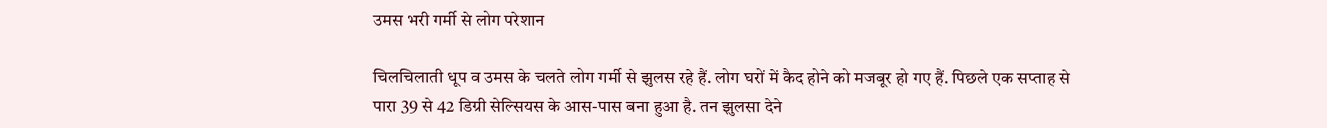उमस भरी गर्मी से लोग परेशान

चिलचिलाती धूप व उमस के चलते लोग गर्मी से झुलस रहे हैं. लोग घरों में कैद होने को मजबूर हो गए हैं. पिछले एक सप्ताह से पारा 39 से 42 डिग्री सेल्सियस के आस-पास बना हुआ है. तन झुलसा देने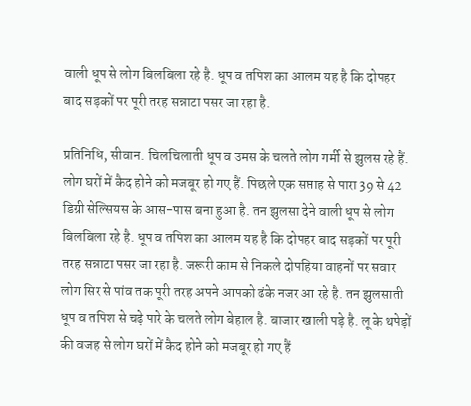वाली धूप से लोग बिलबिला रहे है. धूप व तपिश का आलम यह है कि दोपहर बाद सड़कों पर पूरी तरह सन्नाटा पसर जा रहा है.

प्रतिनिधि, सीवान. चिलचिलाती धूप व उमस के चलते लोग गर्मी से झुलस रहे हैं. लोग घरों में कैद होने को मजबूर हो गए हैं. पिछले एक सप्ताह से पारा 39 से 42 डिग्री सेल्सियस के आस-पास बना हुआ है. तन झुलसा देने वाली धूप से लोग बिलबिला रहे है. धूप व तपिश का आलम यह है कि दोपहर बाद सड़कों पर पूरी तरह सन्नाटा पसर जा रहा है. जरूरी काम से निकले दोपहिया वाहनों पर सवार लोग सिर से पांव तक पूरी तरह अपने आपको ढंके नजर आ रहे है. तन झुलसाती धूप व तपिश से चढ़े पारे के चलते लोग बेहाल है. बाजार खाली पड़े है. लू के थपेड़ों की वजह से लोग घरों में कैद होने को मजबूर हो गए हैं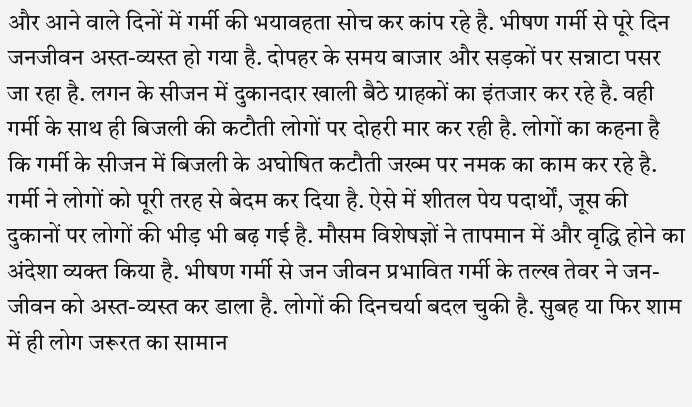और आने वाले दिनों में गर्मी की भयावहता सोच कर कांप रहे है. भीषण गर्मी से पूरे दिन जनजीवन अस्त-व्यस्त हो गया है. दोपहर के समय बाजार और सड़कों पर सन्नाटा पसर जा रहा है. लगन के सीजन में दुकानदार खाली बैठे ग्राहकों का इंतजार कर रहे है. वही गर्मी के साथ ही बिजली की कटौती लोगों पर दोहरी मार कर रही है. लोगों का कहना है कि गर्मी के सीजन में बिजली के अघोषित कटौती जख्म पर नमक का काम कर रहे है. गर्मी ने लोगों को पूरी तरह से बेदम कर दिया है. ऐसे में शीतल पेय पदार्थों, जूस की दुकानों पर लोगों की भीड़ भी बढ़ गई है. मौसम विशेषज्ञों ने तापमान में और वृद्धि होने का अंदेशा व्यक्त किया है. भीषण गर्मी से जन जीवन प्रभावित गर्मी के तल्ख तेवर ने जन-जीवन को अस्त-व्यस्त कर डाला है. लोगों की दिनचर्या बदल चुकी है. सुबह या फिर शाम में ही लोग जरूरत का सामान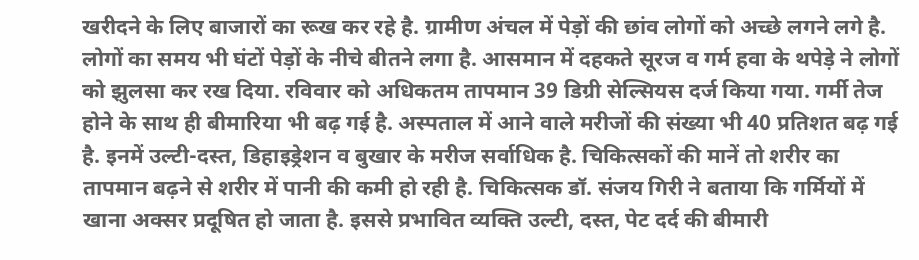खरीदने के लिए बाजारों का रूख कर रहे है. ग्रामीण अंचल में पेड़ों की छांव लोगों को अच्छे लगने लगे है. लोगों का समय भी घंटों पेड़ों के नीचे बीतने लगा है. आसमान में दहकते सूरज व गर्म हवा के थपेड़े ने लोगों को झुलसा कर रख दिया. रविवार को अधिकतम तापमान 39 डिग्री सेल्सियस दर्ज किया गया. गर्मी तेज होने के साथ ही बीमारिया भी बढ़ गई है. अस्पताल में आने वाले मरीजों की संख्या भी 40 प्रतिशत बढ़ गई है. इनमें उल्टी-दस्त, डिहाइड्रेशन व बुखार के मरीज सर्वाधिक है. चिकित्सकों की मानें तो शरीर का तापमान बढ़ने से शरीर में पानी की कमी हो रही है. चिकित्सक डॉ. संजय गिरी ने बताया कि गर्मियों में खाना अक्सर प्रदूषित हो जाता है. इससे प्रभावित व्यक्ति उल्टी, दस्त, पेट दर्द की बीमारी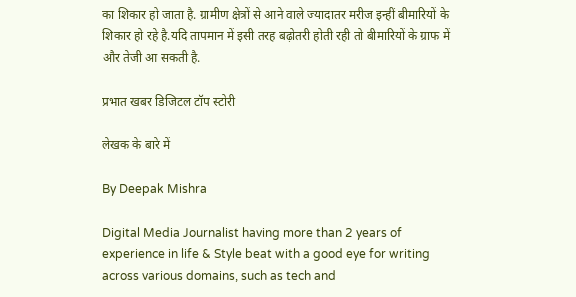का शिकार हो जाता है. ग्रामीण क्षेत्रों से आने वाले ज्यादातर मरीज इन्हीं बीमारियों के शिकार हो रहे है.यदि तापमान में इसी तरह बढ़ोतरी होती रही तो बीमारियों के ग्राफ में और तेजी आ सकती है.

प्रभात खबर डिजिटल टॉप स्टोरी

लेखक के बारे में

By Deepak Mishra

Digital Media Journalist having more than 2 years of experience in life & Style beat with a good eye for writing across various domains, such as tech and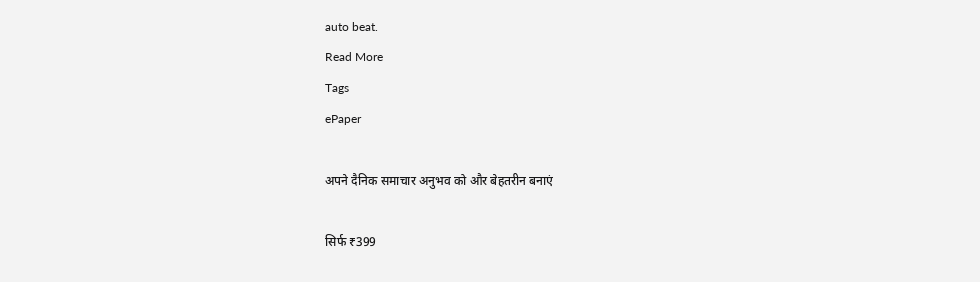auto beat.
Read More
Tags
ePaper

अपने दैनिक समाचार अनुभव को और बेहतरीन बनाएं

सिर्फ ₹399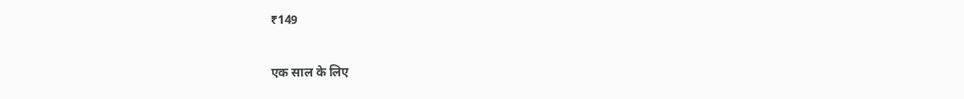₹149

एक साल के लिए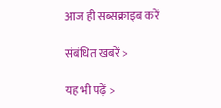आज ही सब्सक्राइब करें

संबंधित खबरें >

यह भी पढ़ें >